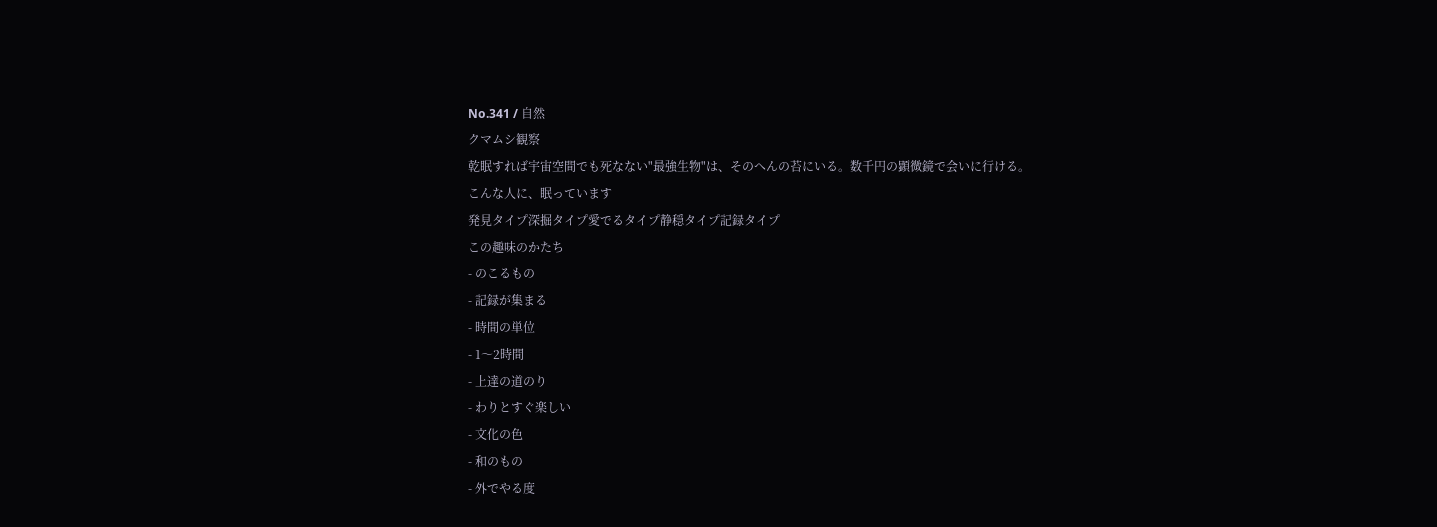No.341 / 自然
クマムシ観察
乾眠すれば宇宙空間でも死なない"最強生物"は、そのへんの苔にいる。数千円の顕微鏡で会いに行ける。
こんな人に、眠っています
発見タイプ深掘タイプ愛でるタイプ静穏タイプ記録タイプ
この趣味のかたち
- のこるもの
- 記録が集まる
- 時間の単位
- 1〜2時間
- 上達の道のり
- わりとすぐ楽しい
- 文化の色
- 和のもの
- 外でやる度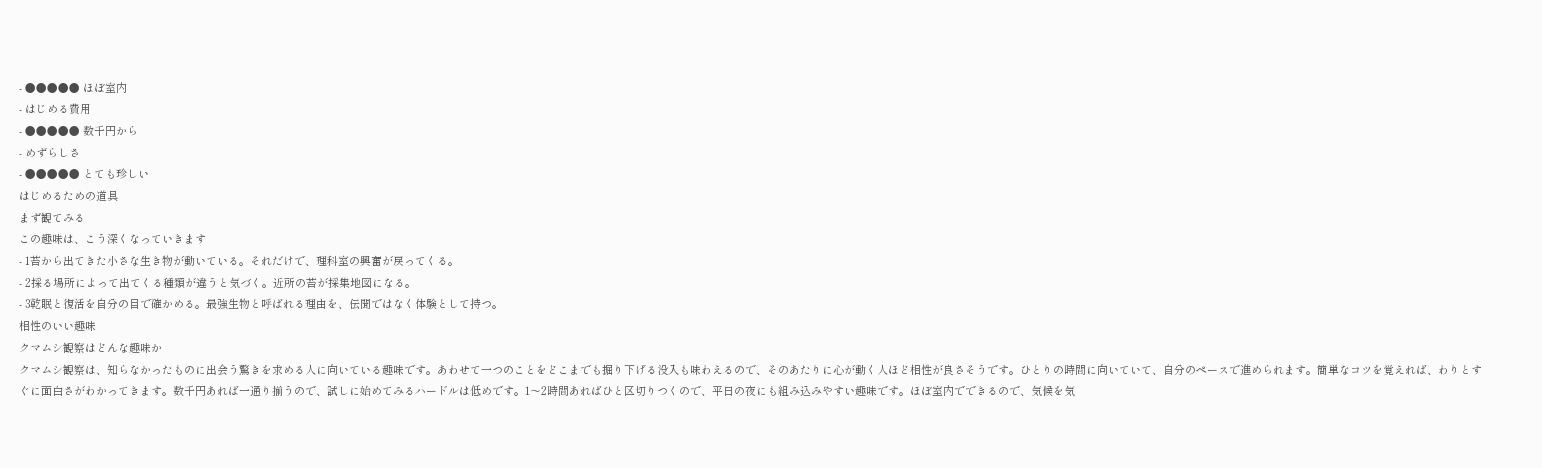- ●●●●● ほぼ室内
- はじめる費用
- ●●●●● 数千円から
- めずらしさ
- ●●●●● とても珍しい
はじめるための道具
まず観てみる
この趣味は、こう深くなっていきます
- 1苔から出てきた小さな生き物が動いている。それだけで、理科室の興奮が戻ってくる。
- 2採る場所によって出てくる種類が違うと気づく。近所の苔が採集地図になる。
- 3乾眠と復活を自分の目で確かめる。最強生物と呼ばれる理由を、伝聞ではなく体験として持つ。
相性のいい趣味
クマムシ観察はどんな趣味か
クマムシ観察は、知らなかったものに出会う驚きを求める人に向いている趣味です。あわせて一つのことをどこまでも掘り下げる没入も味わえるので、そのあたりに心が動く人ほど相性が良さそうです。ひとりの時間に向いていて、自分のペースで進められます。簡単なコツを覚えれば、わりとすぐに面白さがわかってきます。数千円あれば一通り揃うので、試しに始めてみるハードルは低めです。1〜2時間あればひと区切りつくので、平日の夜にも組み込みやすい趣味です。ほぼ室内でできるので、気候を気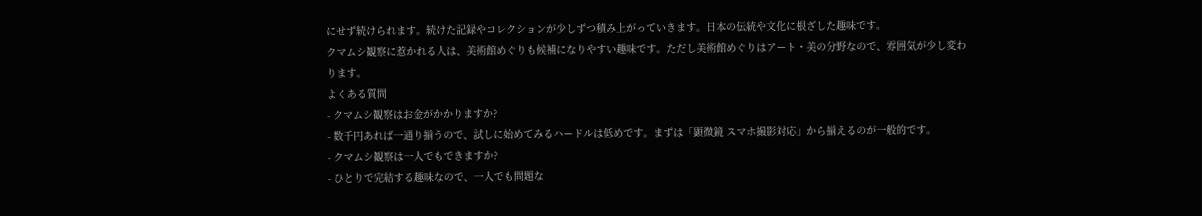にせず続けられます。続けた記録やコレクションが少しずつ積み上がっていきます。日本の伝統や文化に根ざした趣味です。
クマムシ観察に惹かれる人は、美術館めぐりも候補になりやすい趣味です。ただし美術館めぐりはアート・美の分野なので、雰囲気が少し変わります。
よくある質問
- クマムシ観察はお金がかかりますか?
- 数千円あれば一通り揃うので、試しに始めてみるハードルは低めです。まずは「顕微鏡 スマホ撮影対応」から揃えるのが一般的です。
- クマムシ観察は一人でもできますか?
- ひとりで完結する趣味なので、一人でも問題な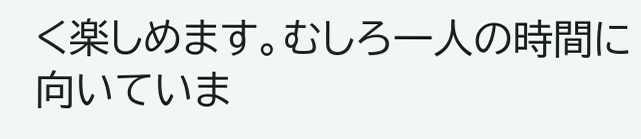く楽しめます。むしろ一人の時間に向いていま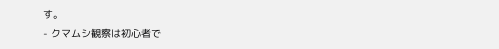す。
- クマムシ観察は初心者で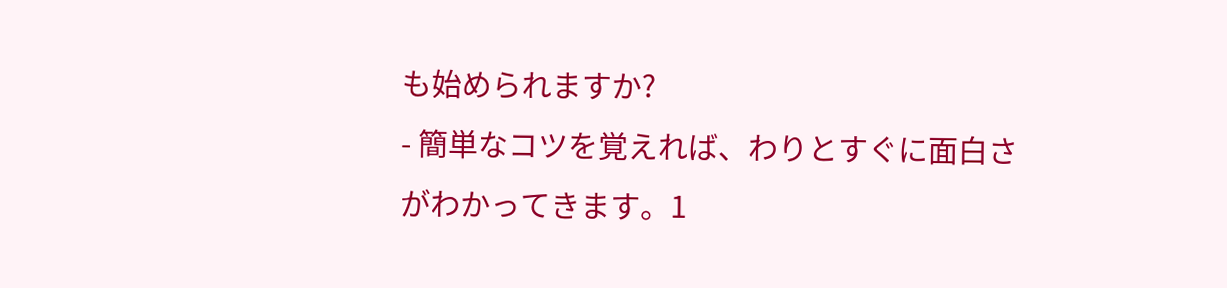も始められますか?
- 簡単なコツを覚えれば、わりとすぐに面白さがわかってきます。1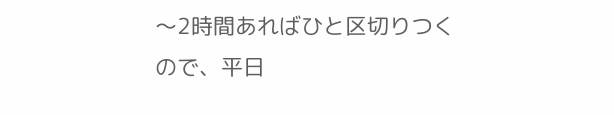〜2時間あればひと区切りつくので、平日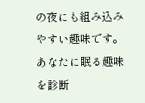の夜にも組み込みやすい趣味です。
あなたに眠る趣味を診断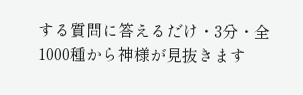する質問に答えるだけ・3分・全1000種から神様が見抜きます